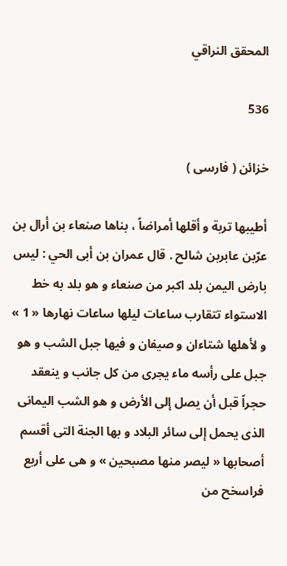المحقق النراقي

536

خزائن ( فارسى )

أطيبها تربة و أقلها أمراضاً ، بناها صنعاء بن أرال بن عرّبن عابربن شالح . قال عمران بن أبى الحي : ليس بارض اليمن بلد اكبر من صنعاء و هو بلد به خط الاستواء تتقارب ساعات ليلها ساعات نهارها « 1 » و لأهلها شتاءان و صيفان و فيها جبل الشب و هو جبل على رأسه ماء يجرى من كل جانب و ينعقد حجراً قبل أن يصل إلى الأرض و هو الشب اليمانى الذى يحمل إلى سائر البلاد و بها الجنة التى أقسم أصحابها « ليصر منها مصبحين » و هى على أربع فراسخح من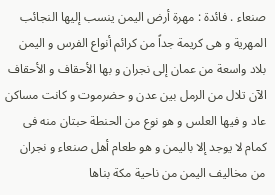صنعاء . فائدة : مهرة أرض اليمن ينسب إليها النجائب المهرية و هى كريمة جداً من كرائم أنواع الفرس و اليمن بلاد واسعة من عمان إلى نجران و بها الأحقاف و الأحقاف الآن تلال من الرمل بين عدن و حضرموت و كانت مساكن عاد و فيها العلس و هو نوع من الحنطة حبتان منه فى كمام لا يوجد إلا باليمن و هو طعام أهل صنعاء و نجران من مخاليف اليمن من ناحية مكة بناها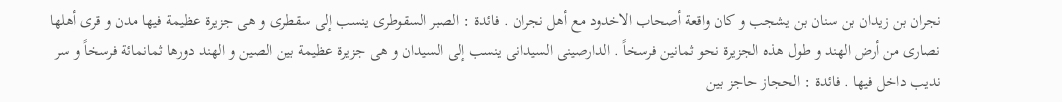نجران بن زيدان بن سنان بن يشجب و كان واقعة أصحاب الاخدود مع أهل نجران . فائدة : الصبر السقوطرى ينسب إلى سقطرى و هى جزيرة عظيمة فيها مدن و قرى أهلها نصارى من أرض الهند و طول هذه الجزيرة نحو ثمانين فرسخاً . الدارصينى السيدانى ينسب إلى السيدان و هى جزيرة عظيمة بين الصين و الهند دورها ثمانمائة فرسخاً و سر نديب داخل فيها . فائدة : الحجاز حاجز بين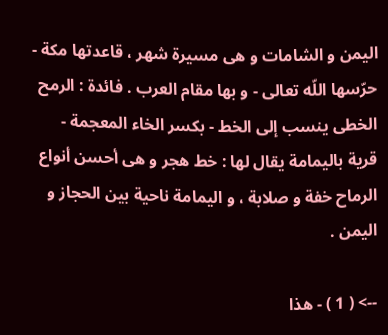اليمن و الشامات و هى مسيرة شهر ، قاعدتها مكة - حرّسها اللّه تعالى - و بها مقام العرب . فائدة : الرمح الخطى ينسب إلى الخط - بكسر الخاء المعجمة - قرية باليمامة يقال لها : خط هجر و هى أحسن أنواع الرماح خفة و صلابة ، و اليمامة ناحية بين الحجاز و اليمن .

--> ( 1 ) - هذا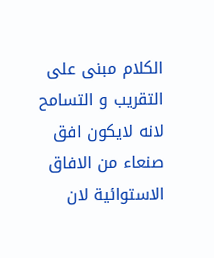الكلام مبنى على التقريب و التسامح لانه لايكون افق صنعاء من الافاق الاستوائية لان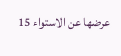عرضها عن الاستواء 15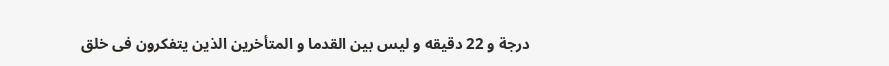درجة و 22 دقيقه و ليس بين القدما و المتأخرين الذين يتفكرون فى خلق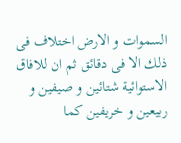السموات و الارض اختلاف فى ذلك الا فى دقائق ثم ان للافاق الاستوائية شتائين و صيفين و ربيعين و خريفين كما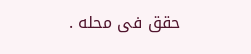حقق فى محله .